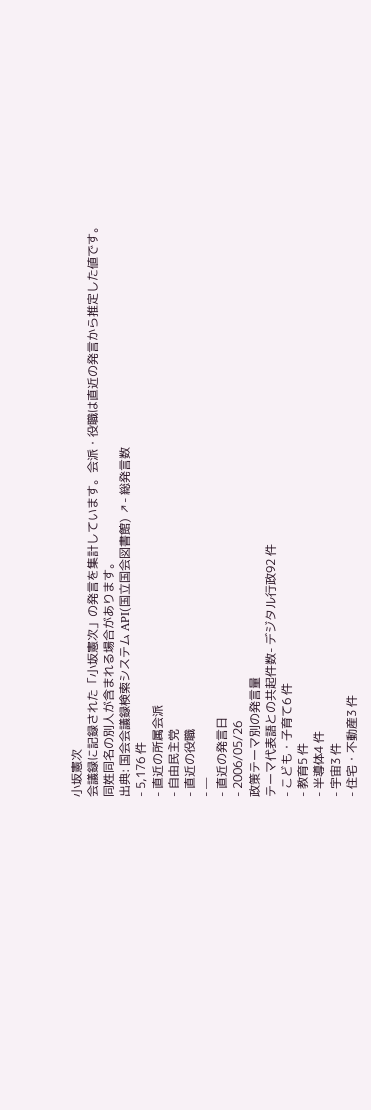小坂憲次
会議録に記録された「小坂憲次」の発言を集計しています。会派・役職は直近の発言から推定した値です。同姓同名の別人が含まれる場合があります。
出典: 国会会議録検索システム API(国立国会図書館) ↗- 総発言数
- 5,176 件
- 直近の所属会派
- 自由民主党
- 直近の役職
- —
- 直近の発言日
- 2006/05/26
政策テーマ別の発言量
テーマ代表語との共起件数- デジタル行政92 件
- こども・子育て6 件
- 教育5 件
- 半導体4 件
- 宇宙3 件
- 住宅・不動産3 件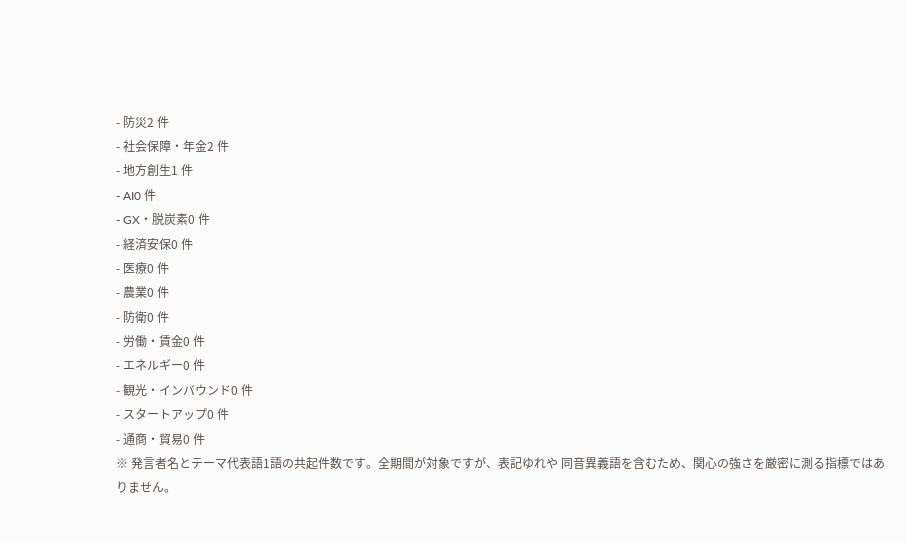- 防災2 件
- 社会保障・年金2 件
- 地方創生1 件
- AI0 件
- GX・脱炭素0 件
- 経済安保0 件
- 医療0 件
- 農業0 件
- 防衛0 件
- 労働・賃金0 件
- エネルギー0 件
- 観光・インバウンド0 件
- スタートアップ0 件
- 通商・貿易0 件
※ 発言者名とテーマ代表語1語の共起件数です。全期間が対象ですが、表記ゆれや 同音異義語を含むため、関心の強さを厳密に測る指標ではありません。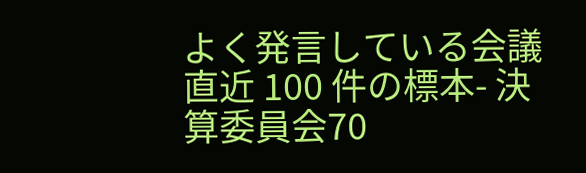よく発言している会議
直近 100 件の標本- 決算委員会70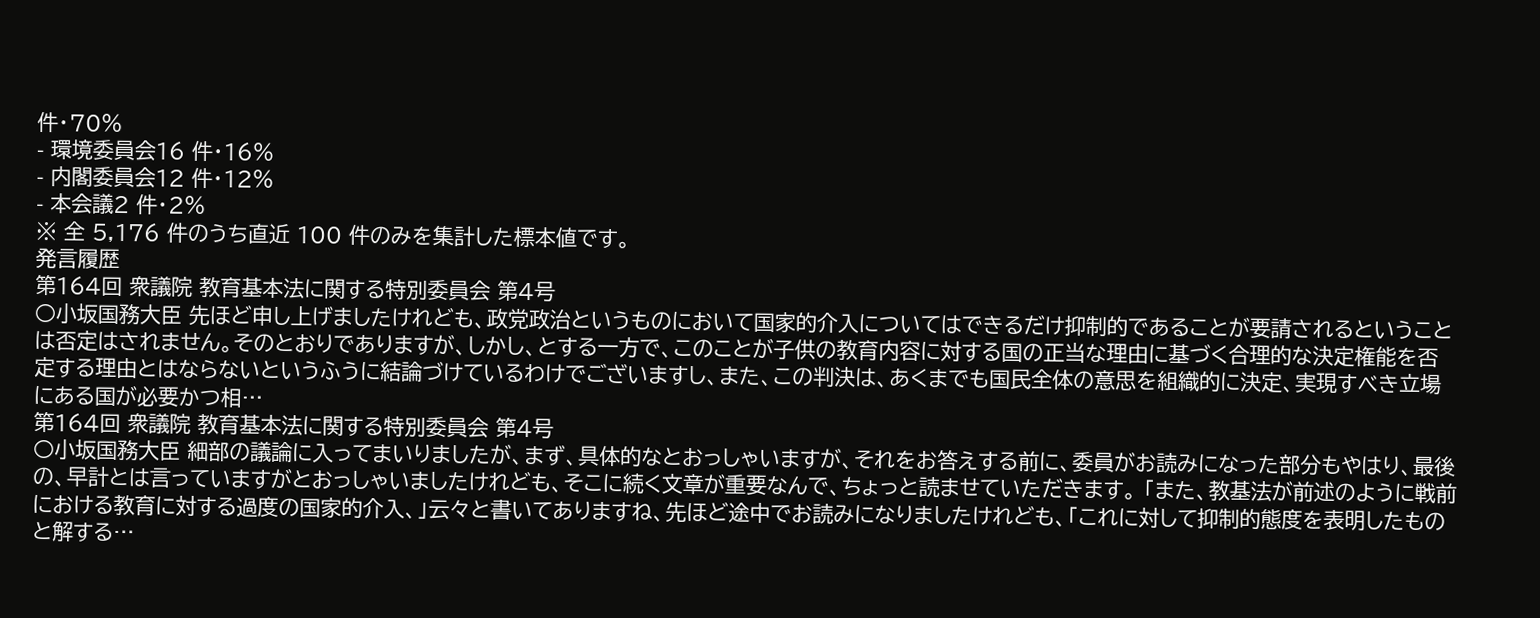件・70%
- 環境委員会16 件・16%
- 内閣委員会12 件・12%
- 本会議2 件・2%
※ 全 5,176 件のうち直近 100 件のみを集計した標本値です。
発言履歴
第164回 衆議院 教育基本法に関する特別委員会 第4号
○小坂国務大臣 先ほど申し上げましたけれども、政党政治というものにおいて国家的介入についてはできるだけ抑制的であることが要請されるということは否定はされません。そのとおりでありますが、しかし、とする一方で、このことが子供の教育内容に対する国の正当な理由に基づく合理的な決定権能を否定する理由とはならないというふうに結論づけているわけでございますし、また、この判決は、あくまでも国民全体の意思を組織的に決定、実現すべき立場にある国が必要かつ相…
第164回 衆議院 教育基本法に関する特別委員会 第4号
○小坂国務大臣 細部の議論に入ってまいりましたが、まず、具体的なとおっしゃいますが、それをお答えする前に、委員がお読みになった部分もやはり、最後の、早計とは言っていますがとおっしゃいましたけれども、そこに続く文章が重要なんで、ちょっと読ませていただきます。 「また、教基法が前述のように戦前における教育に対する過度の国家的介入、」云々と書いてありますね、先ほど途中でお読みになりましたけれども、「これに対して抑制的態度を表明したものと解する…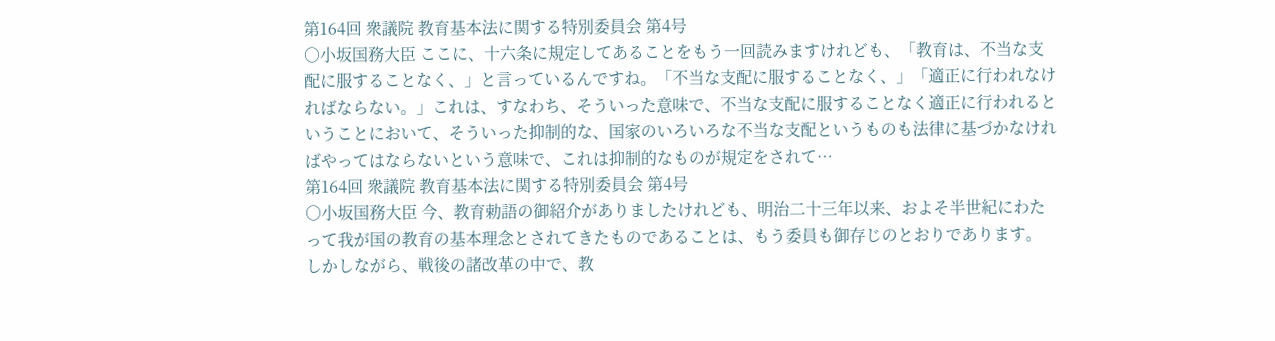第164回 衆議院 教育基本法に関する特別委員会 第4号
○小坂国務大臣 ここに、十六条に規定してあることをもう一回読みますけれども、「教育は、不当な支配に服することなく、」と言っているんですね。「不当な支配に服することなく、」「適正に行われなければならない。」これは、すなわち、そういった意味で、不当な支配に服することなく適正に行われるということにおいて、そういった抑制的な、国家のいろいろな不当な支配というものも法律に基づかなければやってはならないという意味で、これは抑制的なものが規定をされて…
第164回 衆議院 教育基本法に関する特別委員会 第4号
○小坂国務大臣 今、教育勅語の御紹介がありましたけれども、明治二十三年以来、およそ半世紀にわたって我が国の教育の基本理念とされてきたものであることは、もう委員も御存じのとおりであります。 しかしながら、戦後の諸改革の中で、教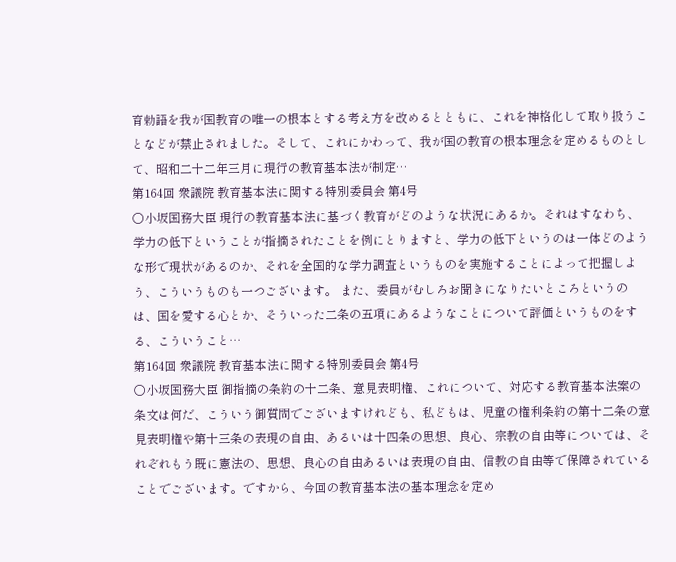育勅語を我が国教育の唯一の根本とする考え方を改めるとともに、これを神格化して取り扱うことなどが禁止されました。そして、これにかわって、我が国の教育の根本理念を定めるものとして、昭和二十二年三月に現行の教育基本法が制定…
第164回 衆議院 教育基本法に関する特別委員会 第4号
○小坂国務大臣 現行の教育基本法に基づく教育がどのような状況にあるか。それはすなわち、学力の低下ということが指摘されたことを例にとりますと、学力の低下というのは一体どのような形で現状があるのか、それを全国的な学力調査というものを実施することによって把握しよう、こういうものも一つございます。 また、委員がむしろお聞きになりたいところというのは、国を愛する心とか、そういった二条の五項にあるようなことについて評価というものをする、こういうこと…
第164回 衆議院 教育基本法に関する特別委員会 第4号
○小坂国務大臣 御指摘の条約の十二条、意見表明権、これについて、対応する教育基本法案の条文は何だ、こういう御質問でございますけれども、私どもは、児童の権利条約の第十二条の意見表明権や第十三条の表現の自由、あるいは十四条の思想、良心、宗教の自由等については、それぞれもう既に憲法の、思想、良心の自由あるいは表現の自由、信教の自由等で保障されていることでございます。ですから、今回の教育基本法の基本理念を定め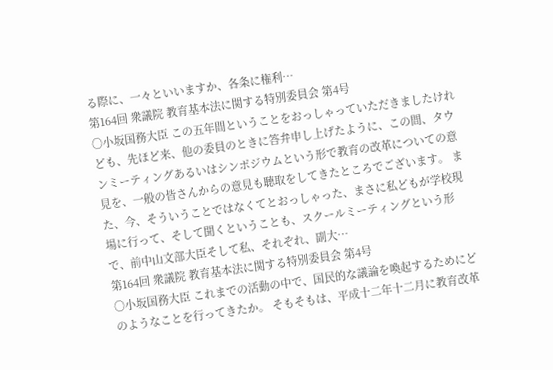る際に、一々といいますか、各条に権利…
第164回 衆議院 教育基本法に関する特別委員会 第4号
○小坂国務大臣 この五年間ということをおっしゃっていただきましたけれども、先ほど来、他の委員のときに答弁申し上げたように、この間、タウンミーティングあるいはシンポジウムという形で教育の改革についての意見を、一般の皆さんからの意見も聴取をしてきたところでございます。 また、今、そういうことではなくてとおっしゃった、まさに私どもが学校現場に行って、そして聞くということも、スクールミーティングという形で、前中山文部大臣そして私、それぞれ、副大…
第164回 衆議院 教育基本法に関する特別委員会 第4号
○小坂国務大臣 これまでの活動の中で、国民的な議論を喚起するためにどのようなことを行ってきたか。 そもそもは、平成十二年十二月に教育改革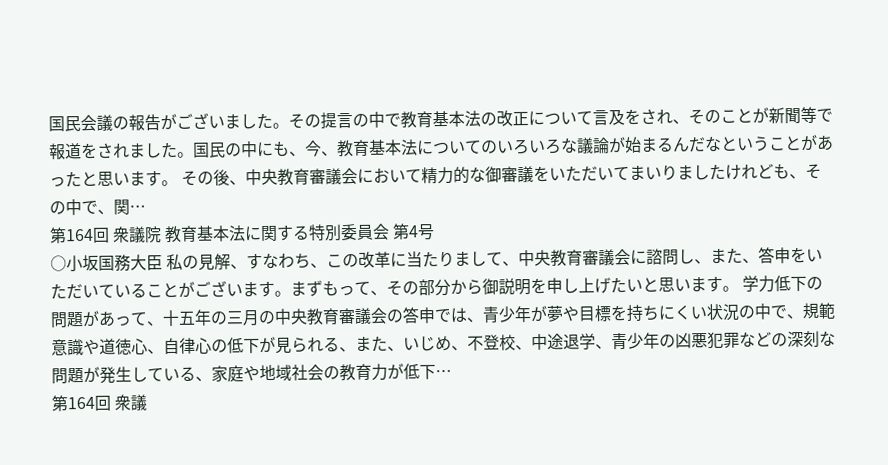国民会議の報告がございました。その提言の中で教育基本法の改正について言及をされ、そのことが新聞等で報道をされました。国民の中にも、今、教育基本法についてのいろいろな議論が始まるんだなということがあったと思います。 その後、中央教育審議会において精力的な御審議をいただいてまいりましたけれども、その中で、関…
第164回 衆議院 教育基本法に関する特別委員会 第4号
○小坂国務大臣 私の見解、すなわち、この改革に当たりまして、中央教育審議会に諮問し、また、答申をいただいていることがございます。まずもって、その部分から御説明を申し上げたいと思います。 学力低下の問題があって、十五年の三月の中央教育審議会の答申では、青少年が夢や目標を持ちにくい状況の中で、規範意識や道徳心、自律心の低下が見られる、また、いじめ、不登校、中途退学、青少年の凶悪犯罪などの深刻な問題が発生している、家庭や地域社会の教育力が低下…
第164回 衆議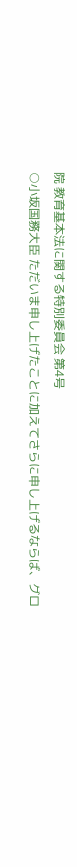院 教育基本法に関する特別委員会 第4号
○小坂国務大臣 ただいま申し上げたことに加えてさらに申し上げるならば、グロ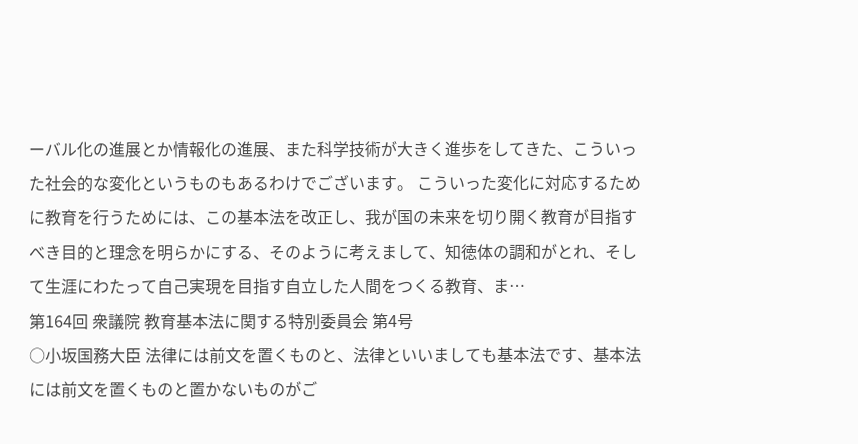ーバル化の進展とか情報化の進展、また科学技術が大きく進歩をしてきた、こういった社会的な変化というものもあるわけでございます。 こういった変化に対応するために教育を行うためには、この基本法を改正し、我が国の未来を切り開く教育が目指すべき目的と理念を明らかにする、そのように考えまして、知徳体の調和がとれ、そして生涯にわたって自己実現を目指す自立した人間をつくる教育、ま…
第164回 衆議院 教育基本法に関する特別委員会 第4号
○小坂国務大臣 法律には前文を置くものと、法律といいましても基本法です、基本法には前文を置くものと置かないものがご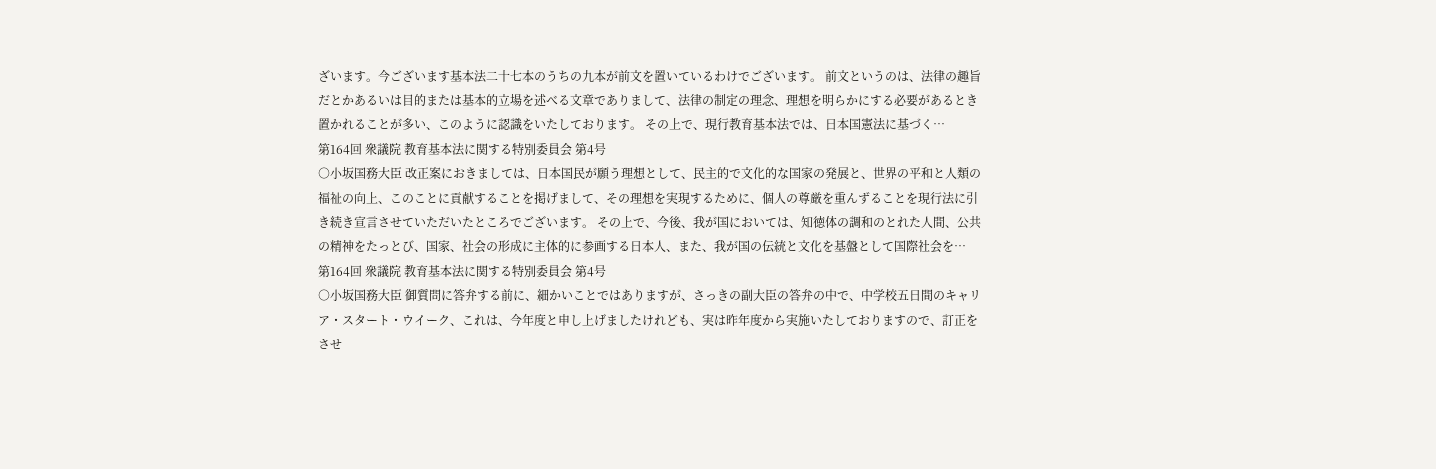ざいます。今ございます基本法二十七本のうちの九本が前文を置いているわけでございます。 前文というのは、法律の趣旨だとかあるいは目的または基本的立場を述べる文章でありまして、法律の制定の理念、理想を明らかにする必要があるとき置かれることが多い、このように認識をいたしております。 その上で、現行教育基本法では、日本国憲法に基づく…
第164回 衆議院 教育基本法に関する特別委員会 第4号
○小坂国務大臣 改正案におきましては、日本国民が願う理想として、民主的で文化的な国家の発展と、世界の平和と人類の福祉の向上、このことに貢献することを掲げまして、その理想を実現するために、個人の尊厳を重んずることを現行法に引き続き宣言させていただいたところでございます。 その上で、今後、我が国においては、知徳体の調和のとれた人間、公共の精神をたっとび、国家、社会の形成に主体的に参画する日本人、また、我が国の伝統と文化を基盤として国際社会を…
第164回 衆議院 教育基本法に関する特別委員会 第4号
○小坂国務大臣 御質問に答弁する前に、細かいことではありますが、さっきの副大臣の答弁の中で、中学校五日間のキャリア・スタート・ウイーク、これは、今年度と申し上げましたけれども、実は昨年度から実施いたしておりますので、訂正をさせ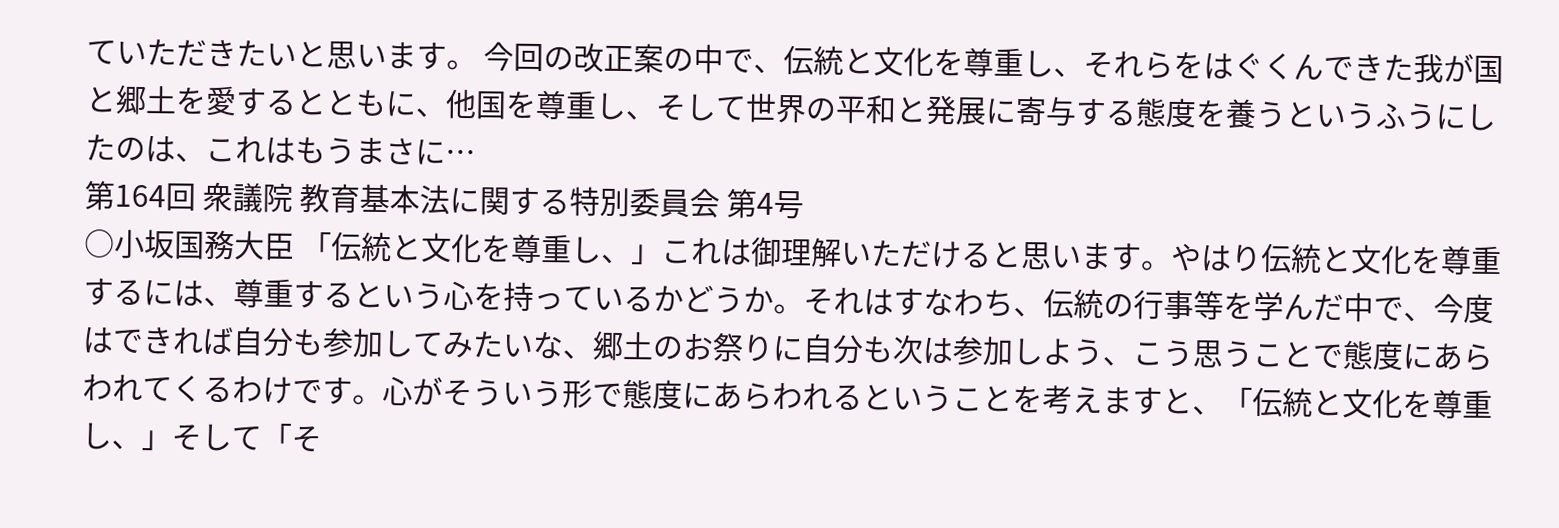ていただきたいと思います。 今回の改正案の中で、伝統と文化を尊重し、それらをはぐくんできた我が国と郷土を愛するとともに、他国を尊重し、そして世界の平和と発展に寄与する態度を養うというふうにしたのは、これはもうまさに…
第164回 衆議院 教育基本法に関する特別委員会 第4号
○小坂国務大臣 「伝統と文化を尊重し、」これは御理解いただけると思います。やはり伝統と文化を尊重するには、尊重するという心を持っているかどうか。それはすなわち、伝統の行事等を学んだ中で、今度はできれば自分も参加してみたいな、郷土のお祭りに自分も次は参加しよう、こう思うことで態度にあらわれてくるわけです。心がそういう形で態度にあらわれるということを考えますと、「伝統と文化を尊重し、」そして「そ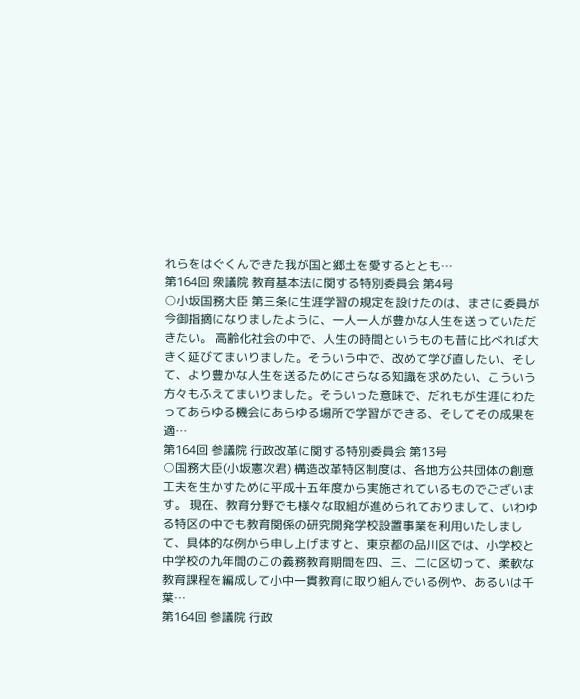れらをはぐくんできた我が国と郷土を愛するととも…
第164回 衆議院 教育基本法に関する特別委員会 第4号
○小坂国務大臣 第三条に生涯学習の規定を設けたのは、まさに委員が今御指摘になりましたように、一人一人が豊かな人生を送っていただきたい。 高齢化社会の中で、人生の時間というものも昔に比べれば大きく延びてまいりました。そういう中で、改めて学び直したい、そして、より豊かな人生を送るためにさらなる知識を求めたい、こういう方々もふえてまいりました。そういった意味で、だれもが生涯にわたってあらゆる機会にあらゆる場所で学習ができる、そしてその成果を適…
第164回 参議院 行政改革に関する特別委員会 第13号
○国務大臣(小坂憲次君) 構造改革特区制度は、各地方公共団体の創意工夫を生かすために平成十五年度から実施されているものでございます。 現在、教育分野でも様々な取組が進められておりまして、いわゆる特区の中でも教育関係の研究開発学校設置事業を利用いたしまして、具体的な例から申し上げますと、東京都の品川区では、小学校と中学校の九年間のこの義務教育期間を四、三、二に区切って、柔軟な教育課程を編成して小中一貫教育に取り組んでいる例や、あるいは千葉…
第164回 参議院 行政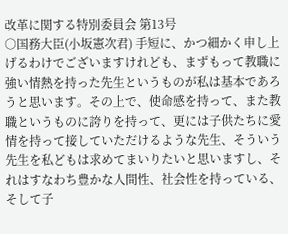改革に関する特別委員会 第13号
○国務大臣(小坂憲次君) 手短に、かつ細かく申し上げるわけでございますけれども、まずもって教職に強い情熱を持った先生というものが私は基本であろうと思います。その上で、使命感を持って、また教職というものに誇りを持って、更には子供たちに愛情を持って接していただけるような先生、そういう先生を私どもは求めてまいりたいと思いますし、それはすなわち豊かな人間性、社会性を持っている、そして子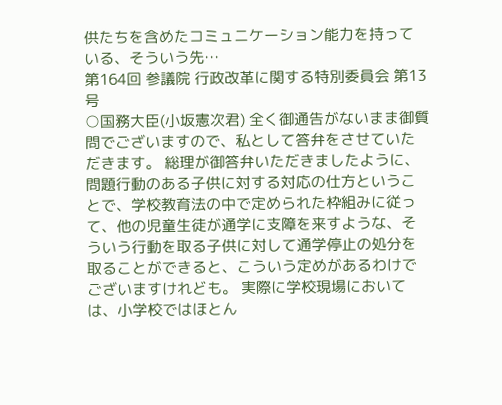供たちを含めたコミュニケーション能力を持っている、そういう先…
第164回 参議院 行政改革に関する特別委員会 第13号
○国務大臣(小坂憲次君) 全く御通告がないまま御質問でございますので、私として答弁をさせていただきます。 総理が御答弁いただきましたように、問題行動のある子供に対する対応の仕方ということで、学校教育法の中で定められた枠組みに従って、他の児童生徒が通学に支障を来すような、そういう行動を取る子供に対して通学停止の処分を取ることができると、こういう定めがあるわけでございますけれども。 実際に学校現場においては、小学校ではほとん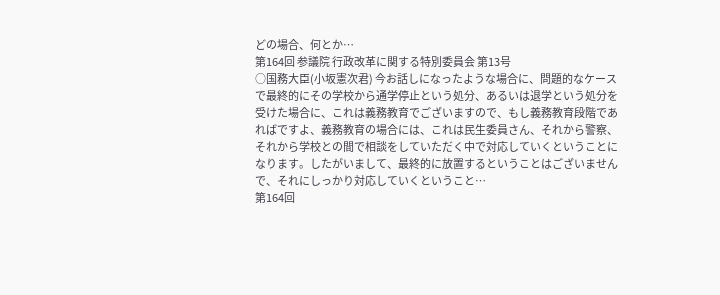どの場合、何とか…
第164回 参議院 行政改革に関する特別委員会 第13号
○国務大臣(小坂憲次君) 今お話しになったような場合に、問題的なケースで最終的にその学校から通学停止という処分、あるいは退学という処分を受けた場合に、これは義務教育でございますので、もし義務教育段階であればですよ、義務教育の場合には、これは民生委員さん、それから警察、それから学校との間で相談をしていただく中で対応していくということになります。したがいまして、最終的に放置するということはございませんで、それにしっかり対応していくということ…
第164回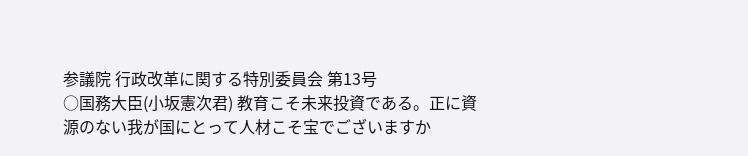参議院 行政改革に関する特別委員会 第13号
○国務大臣(小坂憲次君) 教育こそ未来投資である。正に資源のない我が国にとって人材こそ宝でございますか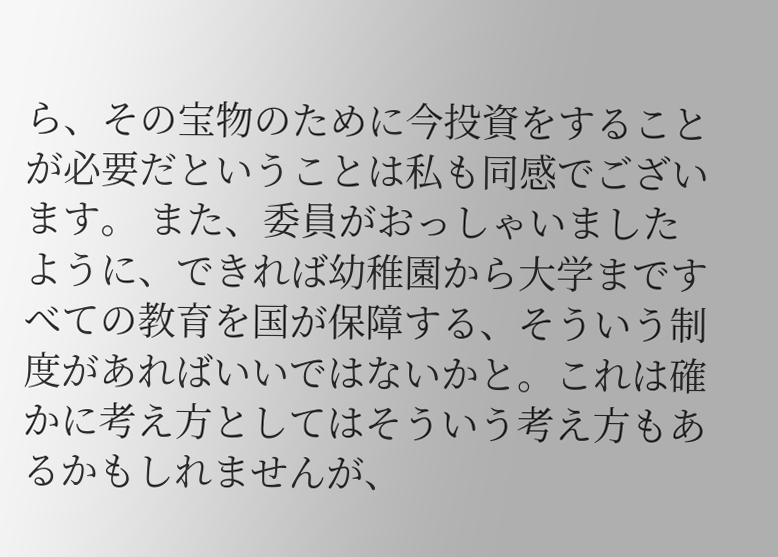ら、その宝物のために今投資をすることが必要だということは私も同感でございます。 また、委員がおっしゃいましたように、できれば幼稚園から大学まですべての教育を国が保障する、そういう制度があればいいではないかと。これは確かに考え方としてはそういう考え方もあるかもしれませんが、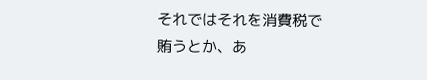それではそれを消費税で賄うとか、あ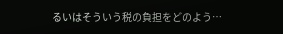るいはそういう税の負担をどのよう…